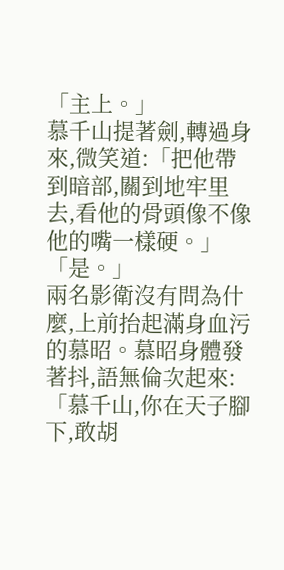「主上。」
慕千山提著劍,轉過身來,微笑道:「把他帶到暗部,關到地牢里去,看他的骨頭像不像他的嘴一樣硬。」
「是。」
兩名影衛沒有問為什麼,上前抬起滿身血污的慕昭。慕昭身體發著抖,語無倫次起來:「慕千山,你在天子腳下,敢胡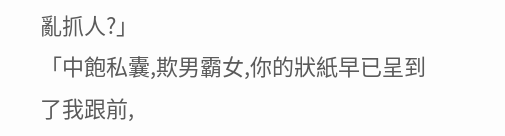亂抓人?」
「中飽私囊,欺男霸女,你的狀紙早已呈到了我跟前,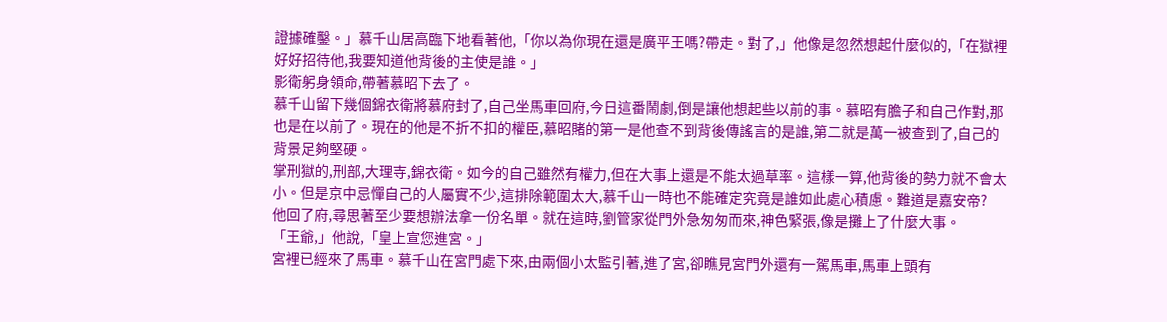證據確鑿。」慕千山居高臨下地看著他,「你以為你現在還是廣平王嗎?帶走。對了,」他像是忽然想起什麼似的,「在獄裡好好招待他,我要知道他背後的主使是誰。」
影衛躬身領命,帶著慕昭下去了。
慕千山留下幾個錦衣衛將慕府封了,自己坐馬車回府,今日這番鬧劇,倒是讓他想起些以前的事。慕昭有膽子和自己作對,那也是在以前了。現在的他是不折不扣的權臣,慕昭賭的第一是他查不到背後傳謠言的是誰,第二就是萬一被查到了,自己的背景足夠堅硬。
掌刑獄的,刑部,大理寺,錦衣衛。如今的自己雖然有權力,但在大事上還是不能太過草率。這樣一算,他背後的勢力就不會太小。但是京中忌憚自己的人屬實不少,這排除範圍太大,慕千山一時也不能確定究竟是誰如此處心積慮。難道是嘉安帝?
他回了府,尋思著至少要想辦法拿一份名單。就在這時,劉管家從門外急匆匆而來,神色緊張,像是攤上了什麼大事。
「王爺,」他說,「皇上宣您進宮。」
宮裡已經來了馬車。慕千山在宮門處下來,由兩個小太監引著,進了宮,卻瞧見宮門外還有一駕馬車,馬車上頭有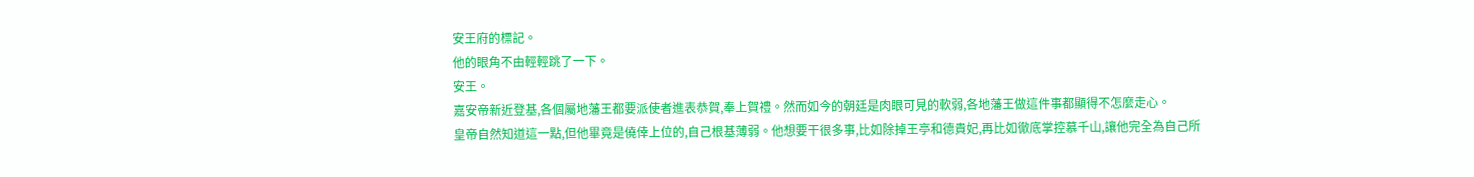安王府的標記。
他的眼角不由輕輕跳了一下。
安王。
嘉安帝新近登基,各個屬地藩王都要派使者進表恭賀,奉上賀禮。然而如今的朝廷是肉眼可見的軟弱,各地藩王做這件事都顯得不怎麼走心。
皇帝自然知道這一點,但他畢竟是僥倖上位的,自己根基薄弱。他想要干很多事,比如除掉王亭和德貴妃,再比如徹底掌控慕千山,讓他完全為自己所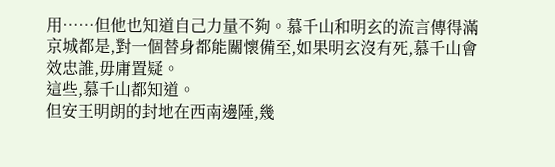用……但他也知道自己力量不夠。慕千山和明玄的流言傳得滿京城都是,對一個替身都能關懷備至,如果明玄沒有死,慕千山會效忠誰,毋庸置疑。
這些,慕千山都知道。
但安王明朗的封地在西南邊陲,幾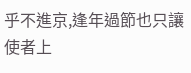乎不進京,逢年過節也只讓使者上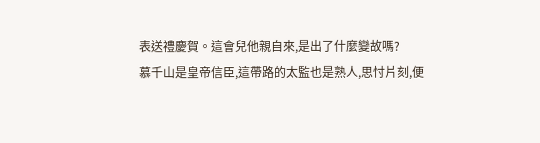表送禮慶賀。這會兒他親自來,是出了什麼變故嗎?
慕千山是皇帝信臣,這帶路的太監也是熟人,思忖片刻,便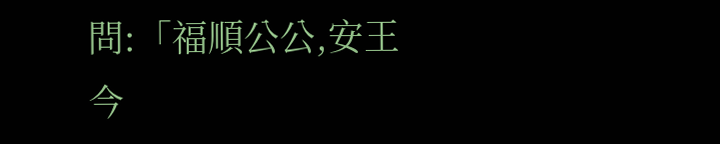問:「福順公公,安王今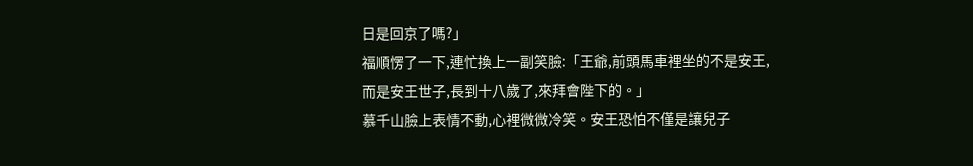日是回京了嗎?」
福順愣了一下,連忙換上一副笑臉:「王爺,前頭馬車裡坐的不是安王,而是安王世子,長到十八歲了,來拜會陛下的。」
慕千山臉上表情不動,心裡微微冷笑。安王恐怕不僅是讓兒子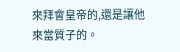來拜會皇帝的,還是讓他來當質子的。